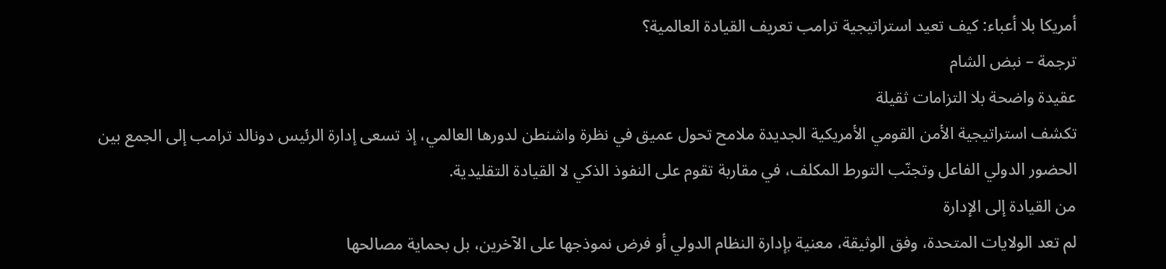أمريكا بلا أعباء: كيف تعيد استراتيجية ترامب تعريف القيادة العالمية؟
ترجمة – نبض الشام
عقيدة واضحة بلا التزامات ثقيلة
تكشف استراتيجية الأمن القومي الأمريكية الجديدة ملامح تحول عميق في نظرة واشنطن لدورها العالمي، إذ تسعى إدارة الرئيس دونالد ترامب إلى الجمع بين الحضور الدولي الفاعل وتجنّب التورط المكلف، في مقاربة تقوم على النفوذ الذكي لا القيادة التقليدية.
من القيادة إلى الإدارة
لم تعد الولايات المتحدة، وفق الوثيقة، معنية بإدارة النظام الدولي أو فرض نموذجها على الآخرين، بل بحماية مصالحها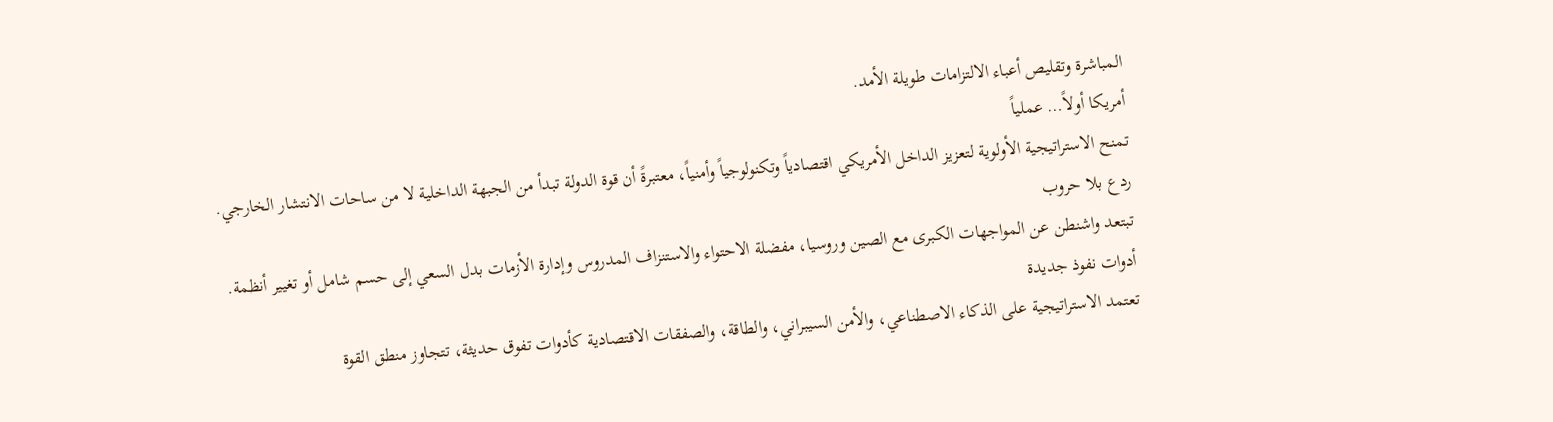المباشرة وتقليص أعباء الالتزامات طويلة الأمد.
أمريكا أولاً… عملياً
تمنح الاستراتيجية الأولوية لتعزيز الداخل الأمريكي اقتصادياً وتكنولوجياً وأمنياً، معتبرةً أن قوة الدولة تبدأ من الجبهة الداخلية لا من ساحات الانتشار الخارجي.
ردع بلا حروب
تبتعد واشنطن عن المواجهات الكبرى مع الصين وروسيا، مفضلة الاحتواء والاستنزاف المدروس وإدارة الأزمات بدل السعي إلى حسم شامل أو تغيير أنظمة.
أدوات نفوذ جديدة
تعتمد الاستراتيجية على الذكاء الاصطناعي، والأمن السيبراني، والطاقة، والصفقات الاقتصادية كأدوات تفوق حديثة، تتجاوز منطق القوة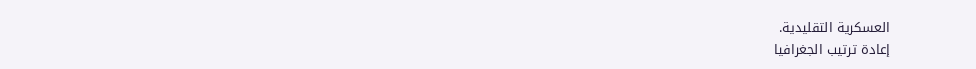العسكرية التقليدية.
إعادة ترتيب الجغرافيا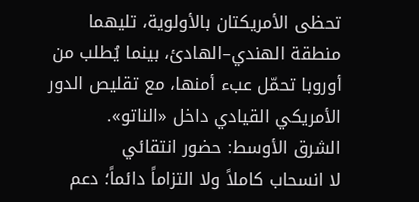تحظى الأمريكتان بالأولوية، تليهما منطقة الهندي–الهادئ، بينما يُطلب من أوروبا تحمّل عبء أمنها، مع تقليص الدور الأمريكي القيادي داخل «الناتو».
الشرق الأوسط: حضور انتقائي
لا انسحاب كاملاً ولا التزاماً دائماً؛ دعم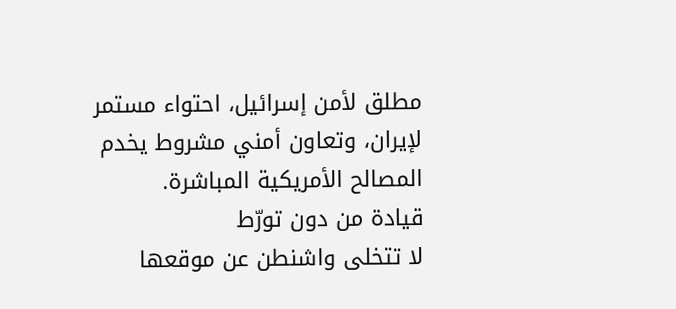مطلق لأمن إسرائيل، احتواء مستمر لإيران، وتعاون أمني مشروط يخدم المصالح الأمريكية المباشرة.
قيادة من دون تورّط
لا تتخلى واشنطن عن موقعها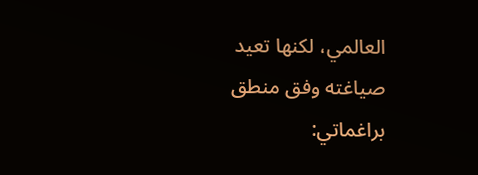العالمي، لكنها تعيد صياغته وفق منطق براغماتي: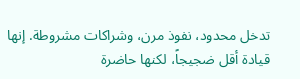تدخل محدود، نفوذ مرن، وشراكات مشروطة. إنها قيادة أقل ضجيجاً، لكنها حاضرة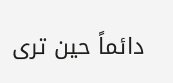دائماً حين ترى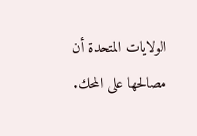الولايات المتحدة أن مصالحها على المحك.